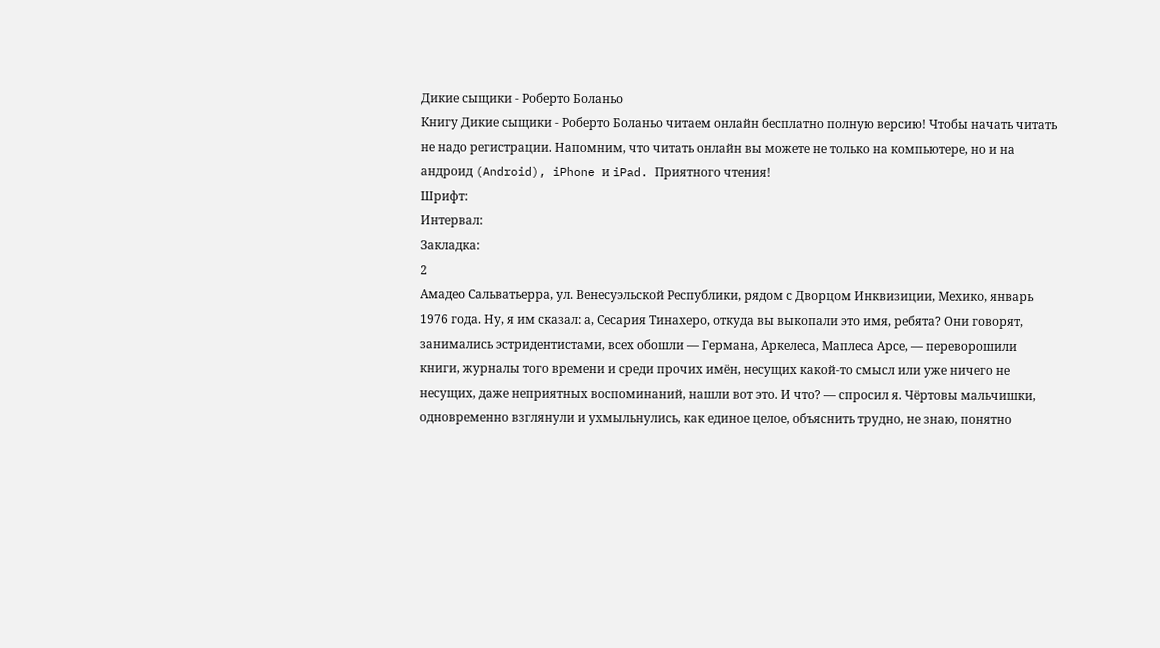Дикие сыщики - Роберто Боланьо
Книгу Дикие сыщики - Роберто Боланьо читаем онлайн бесплатно полную версию! Чтобы начать читать не надо регистрации. Напомним, что читать онлайн вы можете не только на компьютере, но и на андроид (Android), iPhone и iPad. Приятного чтения!
Шрифт:
Интервал:
Закладка:
2
Амадео Сальватьерра, ул. Венесуэльской Республики, рядом с Дворцом Инквизиции, Мехико, январь 1976 года. Ну, я им сказал: а, Сесария Тинахеро, откуда вы выкопали это имя, ребята? Они говорят, занимались эстридентистами, всех обошли — Германа, Аркелеса, Маплеса Арсе, — переворошили книги, журналы того времени и среди прочих имён, несущих какой-то смысл или уже ничего не несущих, даже неприятных воспоминаний, нашли вот это. И что? — спросил я. Чёртовы мальчишки, одновременно взглянули и ухмыльнулись, как единое целое, объяснить трудно, не знаю, понятно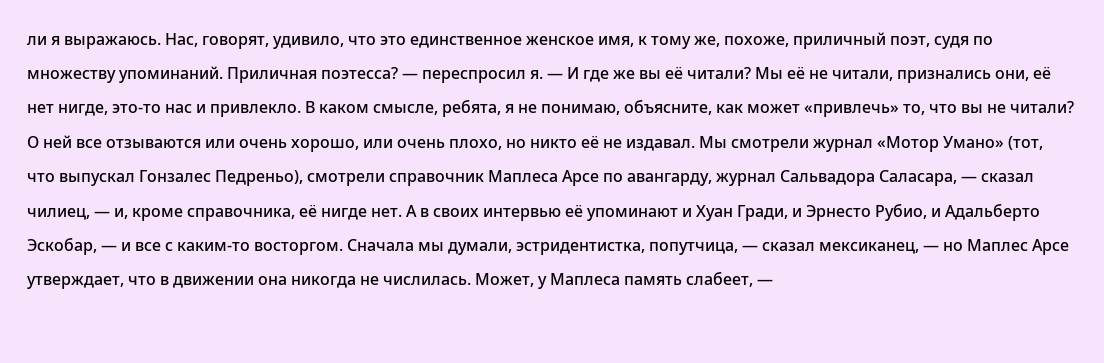ли я выражаюсь. Нас, говорят, удивило, что это единственное женское имя, к тому же, похоже, приличный поэт, судя по множеству упоминаний. Приличная поэтесса? — переспросил я. — И где же вы её читали? Мы её не читали, признались они, её нет нигде, это-то нас и привлекло. В каком смысле, ребята, я не понимаю, объясните, как может «привлечь» то, что вы не читали? О ней все отзываются или очень хорошо, или очень плохо, но никто её не издавал. Мы смотрели журнал «Мотор Умано» (тот, что выпускал Гонзалес Педреньо), смотрели справочник Маплеса Арсе по авангарду, журнал Сальвадора Саласара, — сказал чилиец, — и, кроме справочника, её нигде нет. А в своих интервью её упоминают и Хуан Гради, и Эрнесто Рубио, и Адальберто Эскобар, — и все с каким-то восторгом. Сначала мы думали, эстридентистка, попутчица, — сказал мексиканец, — но Маплес Арсе утверждает, что в движении она никогда не числилась. Может, у Маплеса память слабеет, —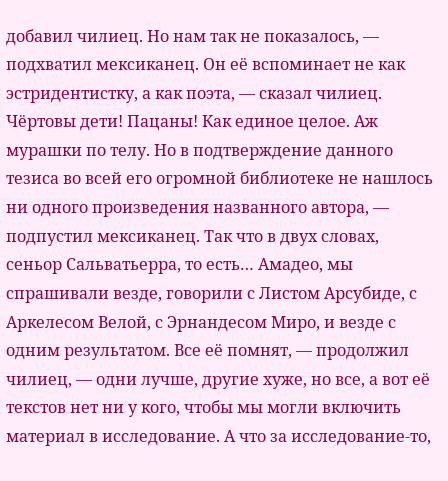добавил чилиец. Но нам так не показалось, — подхватил мексиканец. Он её вспоминает не как эстридентистку, а как поэта, — сказал чилиец. Чёртовы дети! Пацаны! Как единое целое. Аж мурашки по телу. Но в подтверждение данного тезиса во всей его огромной библиотеке не нашлось ни одного произведения названного автора, — подпустил мексиканец. Так что в двух словах, сеньор Сальватьерра, то есть… Амадео, мы спрашивали везде, говорили с Листом Арсубиде, с Аркелесом Велой, с Эрнандесом Миро, и везде с одним результатом. Все её помнят, — продолжил чилиец, — одни лучше, другие хуже, но все, а вот её текстов нет ни у кого, чтобы мы могли включить материал в исследование. А что за исследование-то,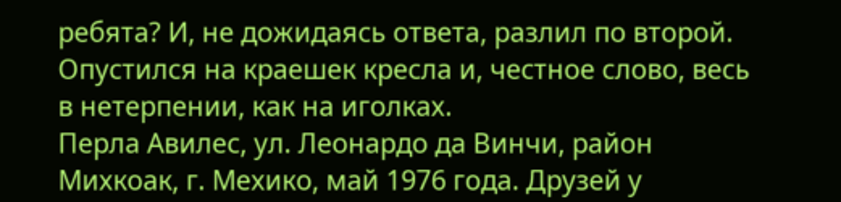ребята? И, не дожидаясь ответа, разлил по второй. Опустился на краешек кресла и, честное слово, весь в нетерпении, как на иголках.
Перла Авилес, ул. Леонардо да Винчи, район Михкоак, г. Мехико, май 1976 года. Друзей у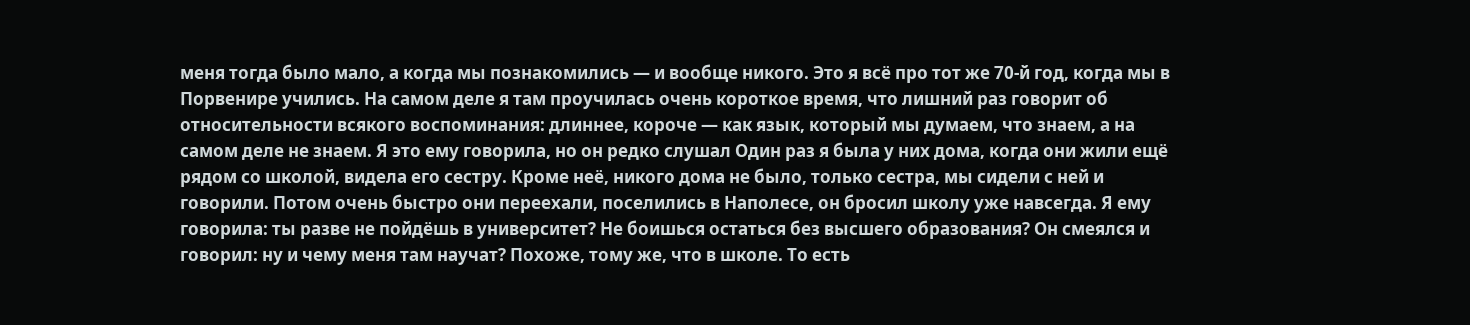меня тогда было мало, а когда мы познакомились — и вообще никого. Это я всё про тот же 70-й год, когда мы в Порвенире учились. На самом деле я там проучилась очень короткое время, что лишний раз говорит об относительности всякого воспоминания: длиннее, короче — как язык, который мы думаем, что знаем, а на самом деле не знаем. Я это ему говорила, но он редко слушал Один раз я была у них дома, когда они жили ещё рядом со школой, видела его сестру. Кроме неё, никого дома не было, только сестра, мы сидели с ней и говорили. Потом очень быстро они переехали, поселились в Наполесе, он бросил школу уже навсегда. Я ему говорила: ты разве не пойдёшь в университет? Не боишься остаться без высшего образования? Он смеялся и говорил: ну и чему меня там научат? Похоже, тому же, что в школе. То есть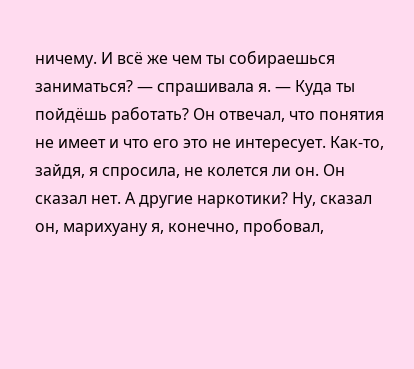ничему. И всё же чем ты собираешься заниматься? — спрашивала я. — Куда ты пойдёшь работать? Он отвечал, что понятия не имеет и что его это не интересует. Как-то, зайдя, я спросила, не колется ли он. Он сказал нет. А другие наркотики? Ну, сказал он, марихуану я, конечно, пробовал,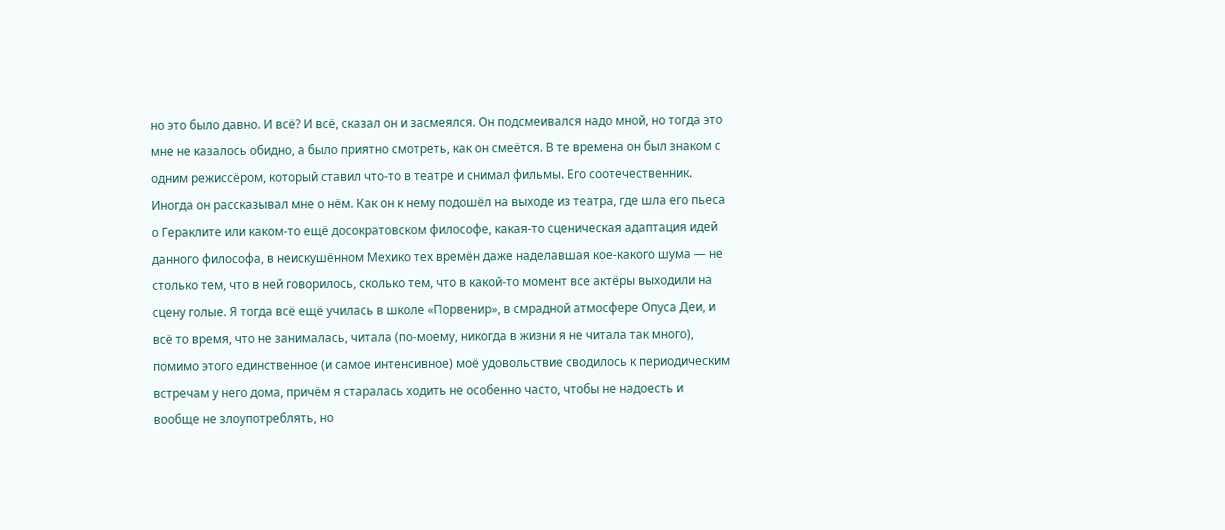но это было давно. И всё? И всё, сказал он и засмеялся. Он подсмеивался надо мной, но тогда это мне не казалось обидно, а было приятно смотреть, как он смеётся. В те времена он был знаком с одним режиссёром, который ставил что-то в театре и снимал фильмы. Его соотечественник. Иногда он рассказывал мне о нём. Как он к нему подошёл на выходе из театра, где шла его пьеса о Гераклите или каком-то ещё досократовском философе, какая-то сценическая адаптация идей данного философа, в неискушённом Мехико тех времён даже наделавшая кое-какого шума — не столько тем, что в ней говорилось, сколько тем, что в какой-то момент все актёры выходили на сцену голые. Я тогда всё ещё училась в школе «Порвенир», в смрадной атмосфере Опуса Деи, и всё то время, что не занималась, читала (по-моему, никогда в жизни я не читала так много), помимо этого единственное (и самое интенсивное) моё удовольствие сводилось к периодическим встречам у него дома, причём я старалась ходить не особенно часто, чтобы не надоесть и вообще не злоупотреблять, но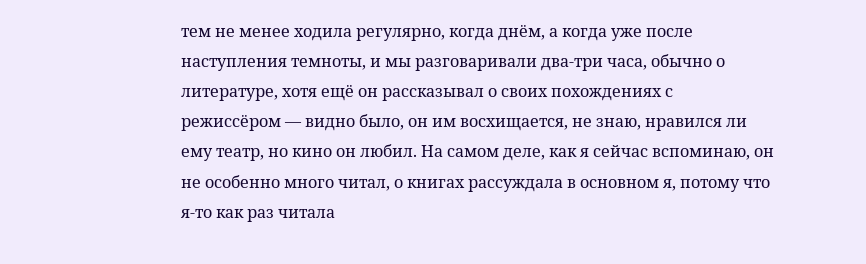тем не менее ходила регулярно, когда днём, а когда уже после наступления темноты, и мы разговаривали два-три часа, обычно о литературе, хотя ещё он рассказывал о своих похождениях с режиссёром — видно было, он им восхищается, не знаю, нравился ли ему театр, но кино он любил. На самом деле, как я сейчас вспоминаю, он не особенно много читал, о книгах рассуждала в основном я, потому что я-то как раз читала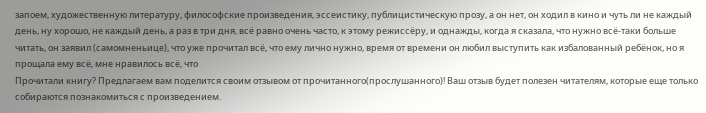запоем, художественную литературу, философские произведения, эссеистику, публицистическую прозу, а он нет, он ходил в кино и чуть ли не каждый день, ну хорошо, не каждый день, а раз в три дня, всё равно очень часто, к этому режиссёру, и однажды, когда я сказала, что нужно всё-таки больше читать, он заявил (самомненьице), что уже прочитал всё, что ему лично нужно, время от времени он любил выступить как избалованный ребёнок, но я прощала ему всё, мне нравилось всё, что
Прочитали книгу? Предлагаем вам поделится своим отзывом от прочитанного(прослушанного)! Ваш отзыв будет полезен читателям, которые еще только собираются познакомиться с произведением.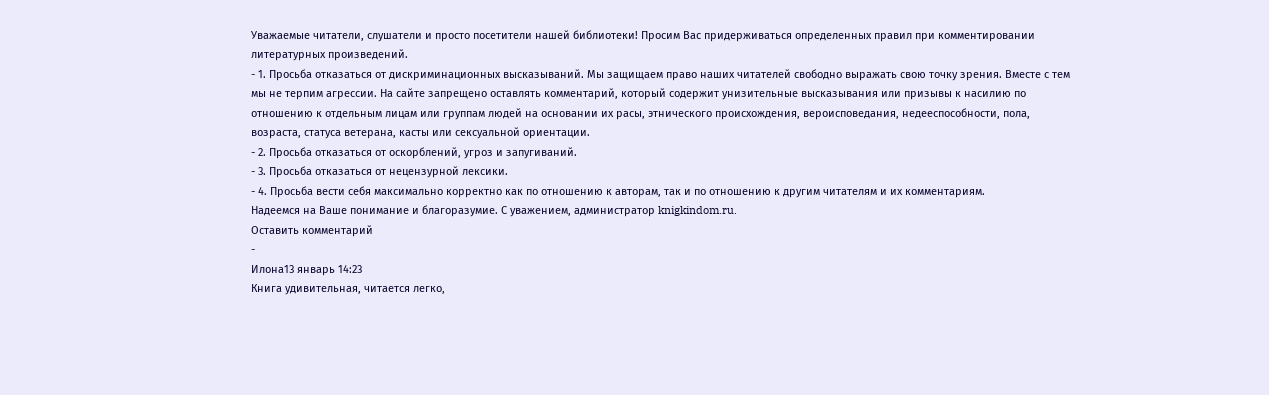Уважаемые читатели, слушатели и просто посетители нашей библиотеки! Просим Вас придерживаться определенных правил при комментировании литературных произведений.
- 1. Просьба отказаться от дискриминационных высказываний. Мы защищаем право наших читателей свободно выражать свою точку зрения. Вместе с тем мы не терпим агрессии. На сайте запрещено оставлять комментарий, который содержит унизительные высказывания или призывы к насилию по отношению к отдельным лицам или группам людей на основании их расы, этнического происхождения, вероисповедания, недееспособности, пола, возраста, статуса ветерана, касты или сексуальной ориентации.
- 2. Просьба отказаться от оскорблений, угроз и запугиваний.
- 3. Просьба отказаться от нецензурной лексики.
- 4. Просьба вести себя максимально корректно как по отношению к авторам, так и по отношению к другим читателям и их комментариям.
Надеемся на Ваше понимание и благоразумие. С уважением, администратор knigkindom.ru.
Оставить комментарий
-
Илона13 январь 14:23
Книга удивительная, читается легко,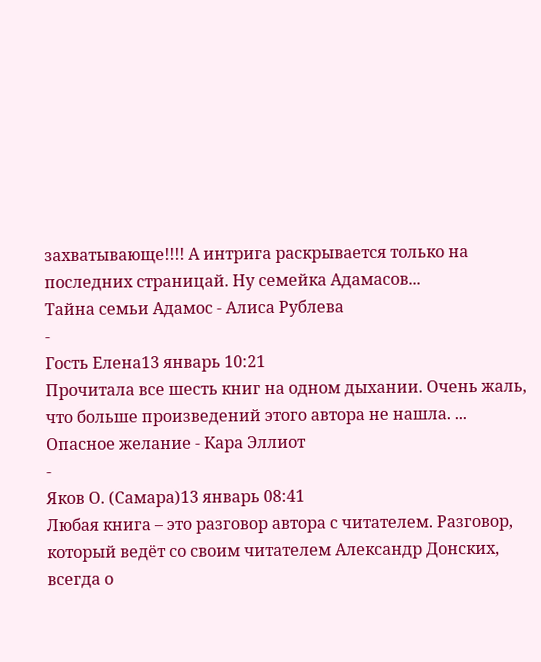захватывающе!!!! А интрига раскрывается только на последних страницай. Ну семейка Адамасов...
Тайна семьи Адамос - Алиса Рублева
-
Гость Елена13 январь 10:21
Прочитала все шесть книг на одном дыхании. Очень жаль, что больше произведений этого автора не нашла. ...
Опасное желание - Кара Эллиот
-
Яков О. (Самара)13 январь 08:41
Любая книга – это разговор автора с читателем. Разговор, который ведёт со своим читателем Александр Донских, всегда о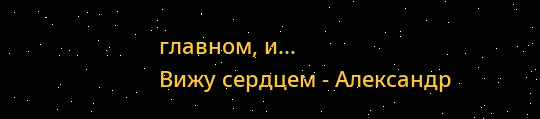главном, и...
Вижу сердцем - Александр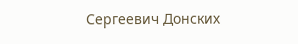Сергеевич Донских